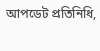আপডেট প্রতিনিধি,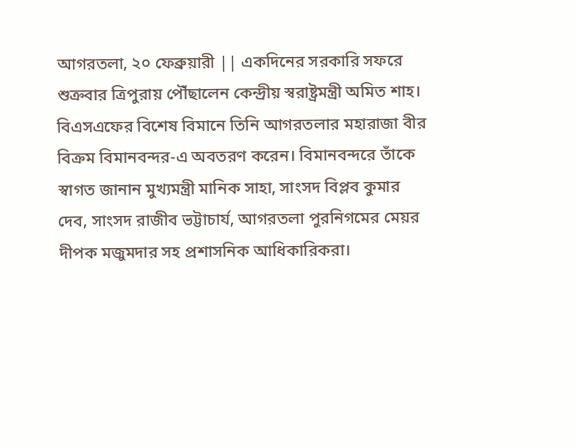আগরতলা, ২০ ফেব্রুয়ারী || একদিনের সরকারি সফরে শুক্রবার ত্রিপুরায় পৌঁছালেন কেন্দ্রীয় স্বরাষ্ট্রমন্ত্রী অমিত শাহ। বিএসএফের বিশেষ বিমানে তিনি আগরতলার মহারাজা বীর বিক্রম বিমানবন্দর-এ অবতরণ করেন। বিমানবন্দরে তাঁকে স্বাগত জানান মুখ্যমন্ত্রী মানিক সাহা, সাংসদ বিপ্লব কুমার দেব, সাংসদ রাজীব ভট্টাচার্য, আগরতলা পুরনিগমের মেয়র দীপক মজুমদার সহ প্রশাসনিক আধিকারিকরা।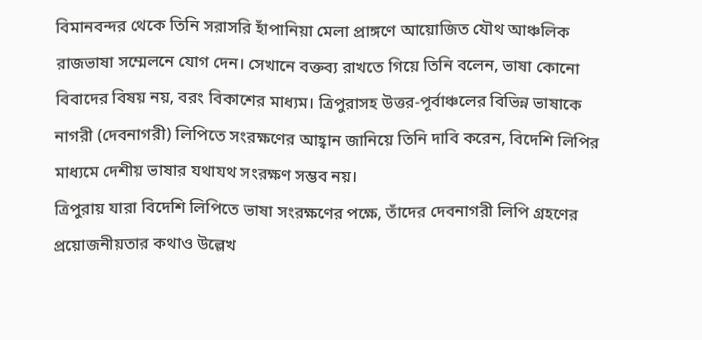বিমানবন্দর থেকে তিনি সরাসরি হাঁপানিয়া মেলা প্রাঙ্গণে আয়োজিত যৌথ আঞ্চলিক রাজভাষা সম্মেলনে যোগ দেন। সেখানে বক্তব্য রাখতে গিয়ে তিনি বলেন, ভাষা কোনো বিবাদের বিষয় নয়, বরং বিকাশের মাধ্যম। ত্রিপুরাসহ উত্তর-পূর্বাঞ্চলের বিভিন্ন ভাষাকে নাগরী (দেবনাগরী) লিপিতে সংরক্ষণের আহ্বান জানিয়ে তিনি দাবি করেন, বিদেশি লিপির মাধ্যমে দেশীয় ভাষার যথাযথ সংরক্ষণ সম্ভব নয়।
ত্রিপুরায় যারা বিদেশি লিপিতে ভাষা সংরক্ষণের পক্ষে, তাঁদের দেবনাগরী লিপি গ্রহণের প্রয়োজনীয়তার কথাও উল্লেখ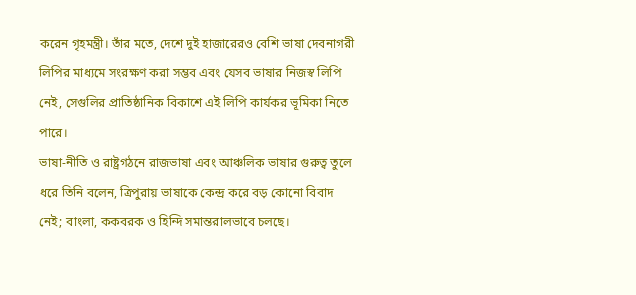করেন গৃহমন্ত্রী। তাঁর মতে, দেশে দুই হাজারেরও বেশি ভাষা দেবনাগরী লিপির মাধ্যমে সংরক্ষণ করা সম্ভব এবং যেসব ভাষার নিজস্ব লিপি নেই, সেগুলির প্রাতিষ্ঠানিক বিকাশে এই লিপি কার্যকর ভূমিকা নিতে পারে।
ভাষা-নীতি ও রাষ্ট্রগঠনে রাজভাষা এবং আঞ্চলিক ভাষার গুরুত্ব তুলে ধরে তিনি বলেন, ত্রিপুরায় ভাষাকে কেন্দ্র করে বড় কোনো বিবাদ নেই; বাংলা, ককবরক ও হিন্দি সমান্তরালভাবে চলছে।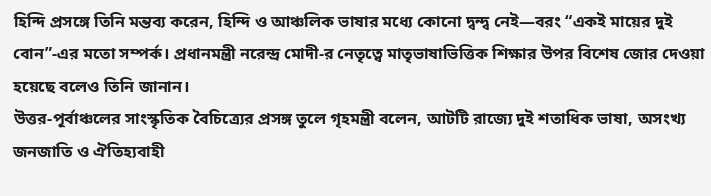হিন্দি প্রসঙ্গে তিনি মন্তব্য করেন, হিন্দি ও আঞ্চলিক ভাষার মধ্যে কোনো দ্বন্দ্ব নেই—বরং “একই মায়ের দুই বোন”-এর মতো সম্পর্ক। প্রধানমন্ত্রী নরেন্দ্র মোদী-র নেতৃত্বে মাতৃভাষাভিত্তিক শিক্ষার উপর বিশেষ জোর দেওয়া হয়েছে বলেও তিনি জানান।
উত্তর-পূর্বাঞ্চলের সাংস্কৃতিক বৈচিত্র্যের প্রসঙ্গ তুলে গৃহমন্ত্রী বলেন, আটটি রাজ্যে দুই শতাধিক ভাষা, অসংখ্য জনজাতি ও ঐতিহ্যবাহী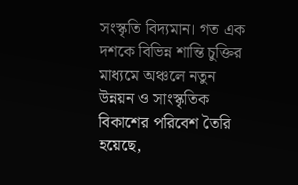সংস্কৃতি বিদ্যমান। গত এক দশকে বিভিন্ন শান্তি চুক্তির মাধ্যমে অঞ্চলে নতুন উন্নয়ন ও সাংস্কৃতিক বিকাশের পরিবেশ তৈরি হয়েছে,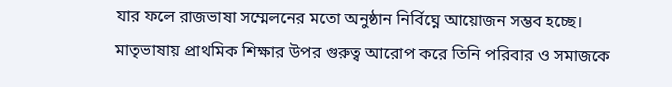যার ফলে রাজভাষা সম্মেলনের মতো অনুষ্ঠান নির্বিঘ্নে আয়োজন সম্ভব হচ্ছে।
মাতৃভাষায় প্রাথমিক শিক্ষার উপর গুরুত্ব আরোপ করে তিনি পরিবার ও সমাজকে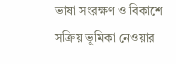ভাষা সংরক্ষণ ও বিকাশে সক্রিয় ভূমিকা নেওয়ার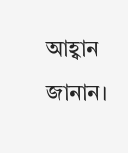আহ্বান জানান।